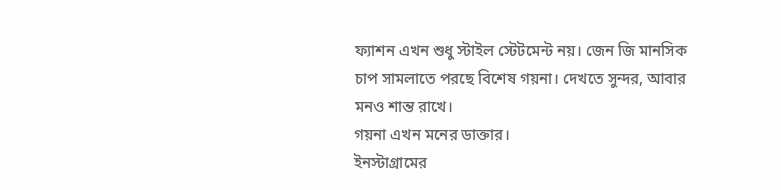ফ্যাশন এখন শুধু স্টাইল স্টেটমেন্ট নয়। জেন জি মানসিক চাপ সামলাতে পরছে বিশেষ গয়না। দেখতে সুন্দর, আবার মনও শান্ত রাখে।
গয়না এখন মনের ডাক্তার।
ইনস্টাগ্রামের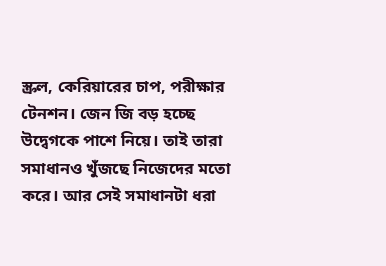স্ক্রল, কেরিয়ারের চাপ, পরীক্ষার টেনশন। জেন জি বড় হচ্ছে উদ্বেগকে পাশে নিয়ে। তাই তারা সমাধানও খুঁজছে নিজেদের মতো করে। আর সেই সমাধানটা ধরা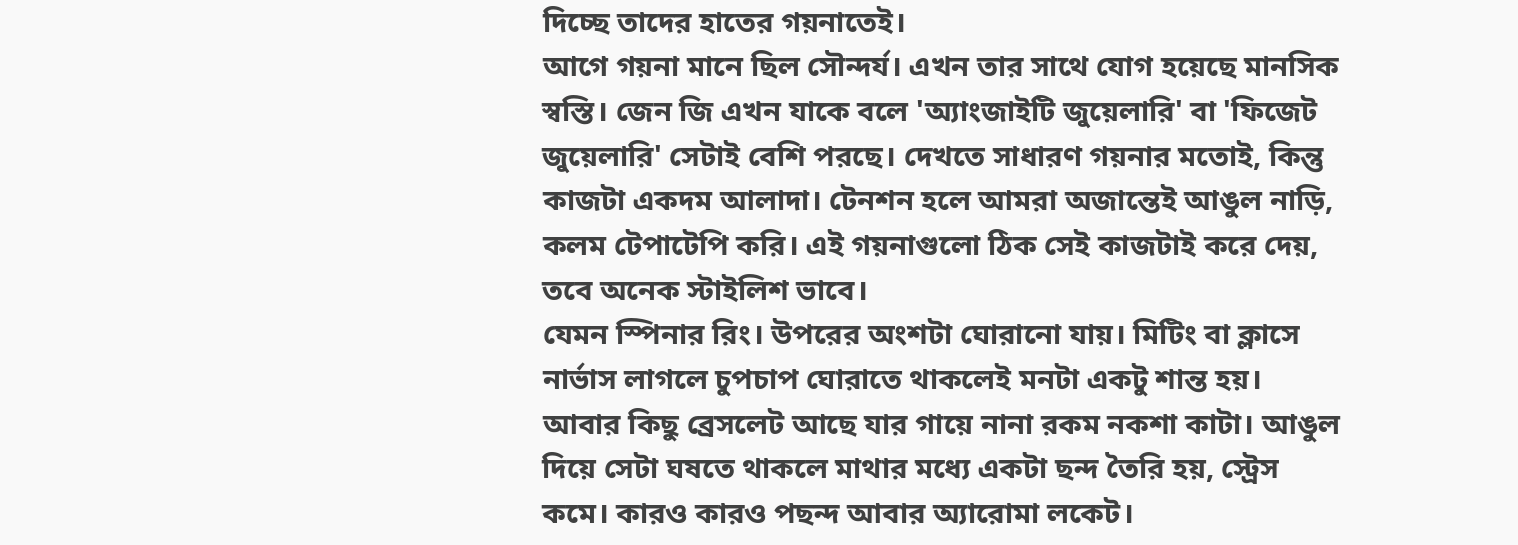দিচ্ছে তাদের হাতের গয়নাতেই।
আগে গয়না মানে ছিল সৌন্দর্য। এখন তার সাথে যোগ হয়েছে মানসিক স্বস্তি। জেন জি এখন যাকে বলে 'অ্যাংজাইটি জুয়েলারি' বা 'ফিজেট জুয়েলারি' সেটাই বেশি পরছে। দেখতে সাধারণ গয়নার মতোই, কিন্তু কাজটা একদম আলাদা। টেনশন হলে আমরা অজান্তেই আঙুল নাড়ি, কলম টেপাটেপি করি। এই গয়নাগুলো ঠিক সেই কাজটাই করে দেয়, তবে অনেক স্টাইলিশ ভাবে।
যেমন স্পিনার রিং। উপরের অংশটা ঘোরানো যায়। মিটিং বা ক্লাসে নার্ভাস লাগলে চুপচাপ ঘোরাতে থাকলেই মনটা একটু শান্ত হয়। আবার কিছু ব্রেসলেট আছে যার গায়ে নানা রকম নকশা কাটা। আঙুল দিয়ে সেটা ঘষতে থাকলে মাথার মধ্যে একটা ছন্দ তৈরি হয়, স্ট্রেস কমে। কারও কারও পছন্দ আবার অ্যারোমা লকেট।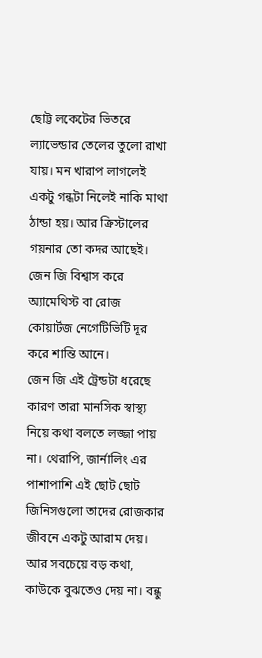ছোট্ট লকেটের ভিতরে ল্যাভেন্ডার তেলের তুলো রাখা যায়। মন খারাপ লাগলেই একটু গন্ধটা নিলেই নাকি মাথা ঠান্ডা হয়। আর ক্রিস্টালের গয়নার তো কদর আছেই। জেন জি বিশ্বাস করে অ্যামেথিস্ট বা রোজ কোয়ার্টজ নেগেটিভিটি দূর করে শান্তি আনে।
জেন জি এই ট্রেন্ডটা ধরেছে কারণ তারা মানসিক স্বাস্থ্য নিয়ে কথা বলতে লজ্জা পায় না। থেরাপি, জার্নালিং এর পাশাপাশি এই ছোট ছোট জিনিসগুলো তাদের রোজকার জীবনে একটু আরাম দেয়। আর সবচেয়ে বড় কথা, কাউকে বুঝতেও দেয় না। বন্ধু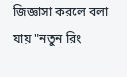জিজ্ঞাসা করলে বলা যায় "নতুন রিং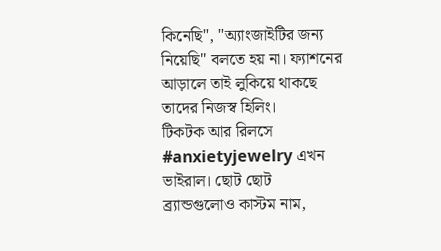কিনেছি", "অ্যাংজাইটির জন্য নিয়েছি" বলতে হয় না। ফ্যাশনের আড়ালে তাই লুকিয়ে থাকছে তাদের নিজস্ব হিলিং।
টিকটক আর রিলসে #anxietyjewelry এখন ভাইরাল। ছোট ছোট ব্র্যান্ডগুলোও কাস্টম নাম,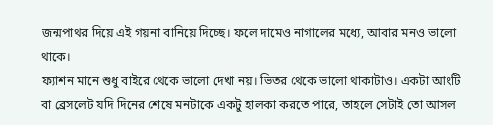জন্মপাথর দিয়ে এই গয়না বানিয়ে দিচ্ছে। ফলে দামেও নাগালের মধ্যে, আবার মনও ভালো থাকে।
ফ্যাশন মানে শুধু বাইরে থেকে ভালো দেখা নয়। ভিতর থেকে ভালো থাকাটাও। একটা আংটি বা ব্রেসলেট যদি দিনের শেষে মনটাকে একটু হালকা করতে পারে, তাহলে সেটাই তো আসল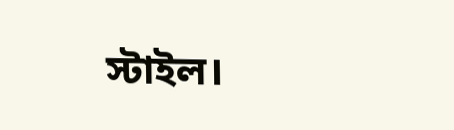স্টাইল।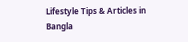Lifestyle Tips & Articles in Bangla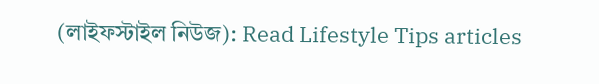(লাইফস্টাইল নিউজ): Read Lifestyle Tips articles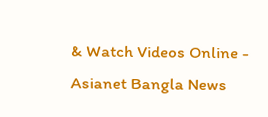& Watch Videos Online - Asianet Bangla News